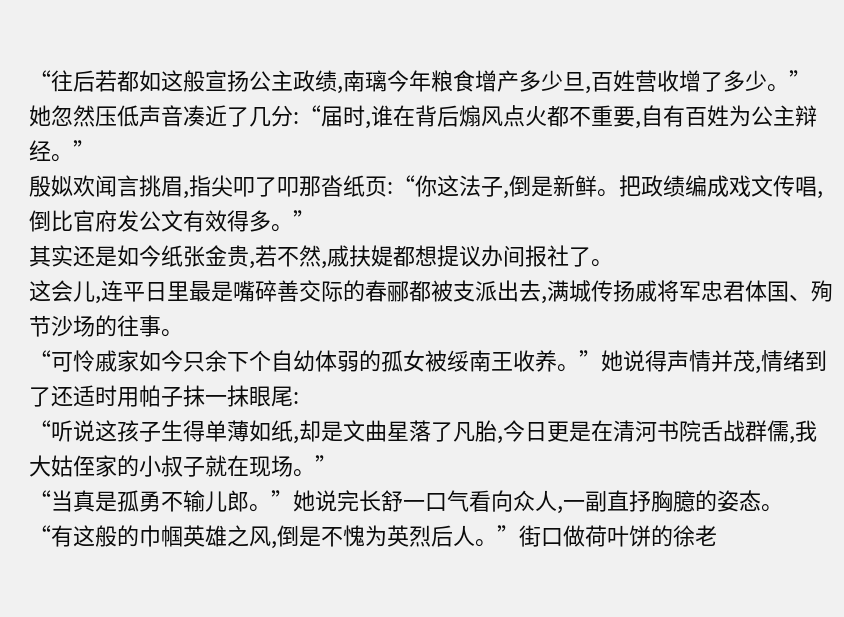“往后若都如这般宣扬公主政绩,南璃今年粮食增产多少旦,百姓营收增了多少。”
她忽然压低声音凑近了几分:“届时,谁在背后煽风点火都不重要,自有百姓为公主辩经。”
殷姒欢闻言挑眉,指尖叩了叩那沓纸页:“你这法子,倒是新鲜。把政绩编成戏文传唱,倒比官府发公文有效得多。”
其实还是如今纸张金贵,若不然,戚扶媞都想提议办间报社了。
这会儿,连平日里最是嘴碎善交际的春郦都被支派出去,满城传扬戚将军忠君体国、殉节沙场的往事。
“可怜戚家如今只余下个自幼体弱的孤女被绥南王收养。”她说得声情并茂,情绪到了还适时用帕子抹一抹眼尾:
“听说这孩子生得单薄如纸,却是文曲星落了凡胎,今日更是在清河书院舌战群儒,我大姑侄家的小叔子就在现场。”
“当真是孤勇不输儿郎。”她说完长舒一口气看向众人,一副直抒胸臆的姿态。
“有这般的巾帼英雄之风,倒是不愧为英烈后人。”街口做荷叶饼的徐老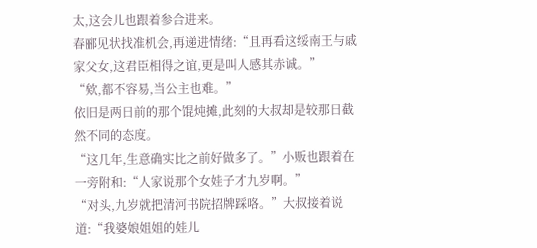太,这会儿也跟着参合进来。
春郦见状找准机会,再递进情绪:“且再看这绥南王与戚家父女,这君臣相得之谊,更是叫人感其赤诚。”
“欸,都不容易,当公主也难。”
依旧是两日前的那个馄炖摊,此刻的大叔却是较那日截然不同的态度。
“这几年,生意确实比之前好做多了。”小贩也跟着在一旁附和:“人家说那个女娃子才九岁啊。”
“对头,九岁就把清河书院招牌踩咯。”大叔接着说道:“我婆娘姐姐的娃儿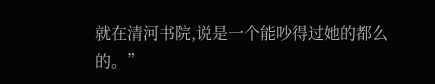就在清河书院,说是一个能吵得过她的都么的。”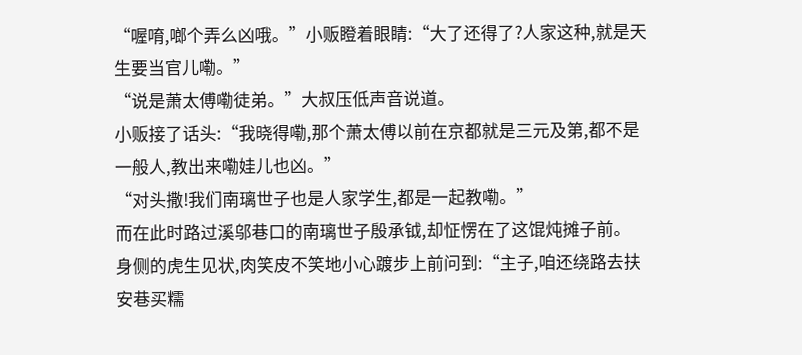“喔唷,啷个弄么凶哦。”小贩瞪着眼睛:“大了还得了?人家这种,就是天生要当官儿嘞。”
“说是萧太傅嘞徒弟。”大叔压低声音说道。
小贩接了话头:“我晓得嘞,那个萧太傅以前在京都就是三元及第,都不是一般人,教出来嘞娃儿也凶。”
“对头撒!我们南璃世子也是人家学生,都是一起教嘞。”
而在此时路过溪邬巷口的南璃世子殷承钺,却怔愣在了这馄炖摊子前。
身侧的虎生见状,肉笑皮不笑地小心踱步上前问到:“主子,咱还绕路去扶安巷买糯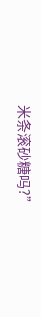米条滚砂糖吗?”